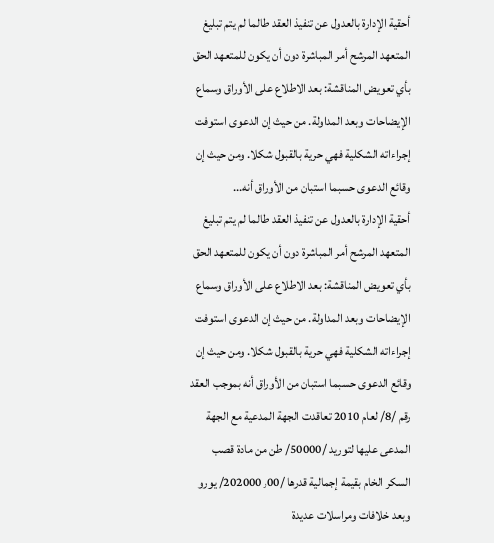أحقية الإدارة بالعدول عن تنفيذ العقد طالما لم يتم تبليغ المتعهد المرشح أمر المباشرة دون أن يكون للمتعهد الحق بأي تعويض المناقشة: بعد الاطلاع على الأوراق وسماع الإيضاحات وبعد المداولة. من حيث إن الدعوى استوفت إجراءاته الشكلية فهي حرية بالقبول شكلا. ومن حيث إن وقائع الدعوى حسبما استبان من الأوراق أنه...
أحقية الإدارة بالعدول عن تنفيذ العقد طالما لم يتم تبليغ المتعهد المرشح أمر المباشرة دون أن يكون للمتعهد الحق بأي تعويض المناقشة: بعد الاطلاع على الأوراق وسماع الإيضاحات وبعد المداولة. من حيث إن الدعوى استوفت إجراءاته الشكلية فهي حرية بالقبول شكلا. ومن حيث إن وقائع الدعوى حسبما استبان من الأوراق أنه بموجب العقد رقم /8/ لعام 2010 تعاقدت الجهة المدعية مع الجهة المدعى عليها لتوريد /50000/ طن من مادة قصب السكر الخام بقيمة إجمالية قدرها /202000٫00/ يورو وبعد خلافات ومراسلات عديدة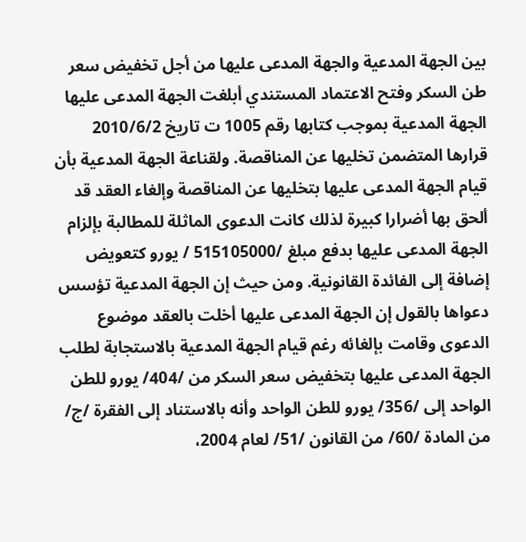بين الجهة المدعية والجهة المدعى عليها من أجل تخفيض سعر طن السكر وفتح الاعتماد المستندي أبلغت الجهة المدعى عليها الجهة المدعية بموجب كتابها رقم 1005 ت تاريخ 2010/6/2 قرارها المتضمن تخليها عن المناقصة. ولقناعة الجهة المدعية بأن قيام الجهة المدعى عليها بتخليها عن المناقصة وإلغاء العقد قد ألحق بها أضرارا كبيرة لذلك كانت الدعوى الماثلة للمطالبة بإلزام الجهة المدعى عليها بدفع مبلغ /515105000 / يورو كتعويض إضافة إلى الفائدة القانونية. ومن حيث إن الجهة المدعية تؤسس دعواها بالقول إن الجهة المدعى عليها أخلت بالعقد موضوع الدعوى وقامت بإلغائه رغم قيام الجهة المدعية بالاستجابة لطلب الجهة المدعى عليها بتخفيض سعر السكر من /404/ يورو للطن الواحد إلى /356/ يورو للطن الواحد وأنه بالاستناد إلى الفقرة /ج/ من المادة /60/ من القانون /51/ لعام 2004،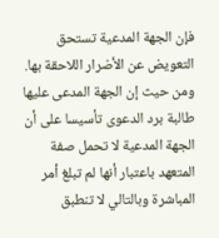فإن الجهة المدعية تستحق التعويض عن الأضرار اللاحقة بها. ومن حيث إن الجهة المدعى عليها طالبة برد الدعوى تأسيسا على أن الجهة المدعية لا تحمل صفة المتعهد باعتبار أنها لم تبلغ أمر المباشرة وبالتالي لا تنطبق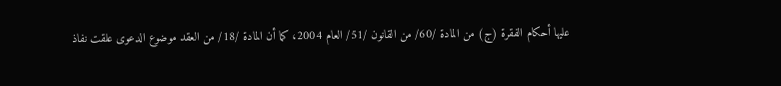عليها أحكام الفقرة (ج) من المادة /60/ من القانون /51/ العام 2004، كما أن المادة /18/ من العقد موضوع الدعوى علقت نفاذ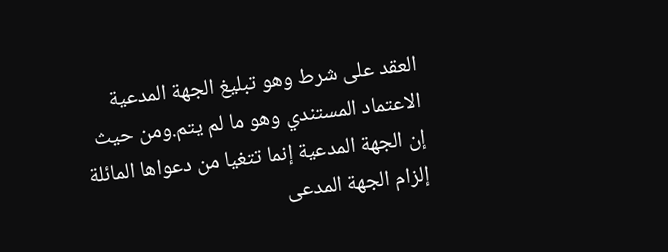العقد على شرط وهو تبليغ الجهة المدعية الاعتماد المستندي وهو ما لم يتم.ومن حيث إن الجهة المدعية إنما تتغيا من دعواها المائلة إلزام الجهة المدعى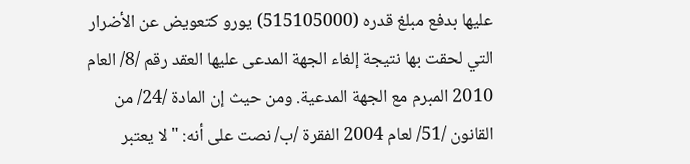عليها بدفع مبلغ قدره (515105000) يورو كتعويض عن الأضرار التي لحقت بها نتيجة إلغاء الجهة المدعى عليها العقد رقم /8/ العام 2010 المبرم مع الجهة المدعية. ومن حيث إن المادة /24/ من القانون /51/ لعام 2004 الفقرة /ب/ نصت على أنه: "لا يعتبر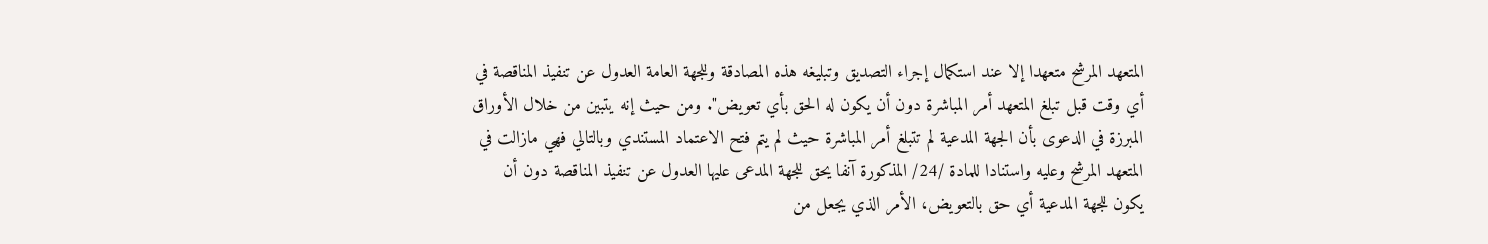المتعهد المرشح متعهدا إلا عند استكمال إجراء التصديق وتبليغه هذه المصادقة وللجهة العامة العدول عن تنفيذ المناقصة في أي وقت قبل تبلغ المتعهد أمر المباشرة دون أن يكون له الحق بأي تعويض". ومن حيث إنه يتبين من خلال الأوراق المبرزة في الدعوى بأن الجهة المدعية لم تتبلغ أمر المباشرة حيث لم يتم فتح الاعتماد المستندي وبالتالي فهي مازالت في المتعهد المرشح وعليه واستنادا للمادة /24/ المذكورة آنفا يحق للجهة المدعى عليها العدول عن تنفيذ المناقصة دون أن يكون للجهة المدعية أي حق بالتعويض، الأمر الذي يجعل من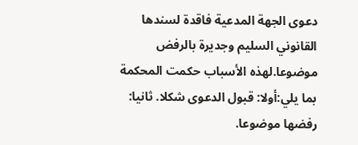دعوى الجهة المدعية فاقدة لسندها القانوني السليم وجديرة بالرفض موضوعا.لهذه الأسباب حكمت المحكمة بما يلي:أولا: قبول الدعوى شكلا. ثانيا: رفضها موضوعا.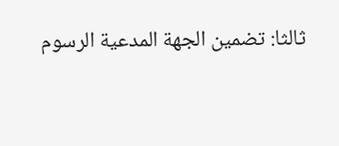ثالثا: تضمين الجهة المدعية الرسوم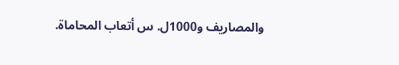والمصاريف و1000ل. س أتعاب المحاماة.